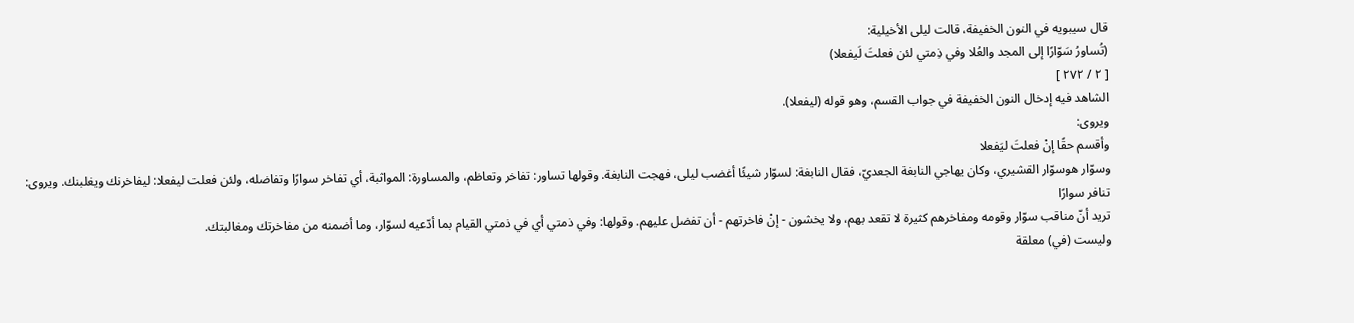قال سيبويه في النون الخفيفة، قالت ليلى الأخيلية:
(تُساورُ سَوّارًا إلى المجد والعُلا وفي ذِمتي لئن فعلتَ لَيفعلا)
[ ٢ / ٢٧٢ ]
الشاهد فيه إدخال النون الخفيفة في جواب القسم، وهو قوله (ليفعلا).
ويروى:
وأقسم حقًا إنْ فعلتَ ليَفعلا
وسوّار هوسوّار القشيري، وكان يهاجي النابغة الجعديّ، فقال النابغة: لسوّار شيئًا أغضب ليلى، فهجت النابغة. وقولها تساور: تفاخر وتعاظم، والمساورة: المواثبة، أي تفاخر سوارًا وتفاضله، ولئن فعلت ليفعلا: ليفاخرنك ويغلبنك. ويروى:
تنافر سوارًا
تريد أنّ مناقب سوّار وقومه ومفاخرهم كثيرة لا تقعد بهم، ولا يخشون - إنْ فاخرتهم - أن تفضل عليهم. وقولها: وفي ذمتي أي في ذمتي القيام بما أدّعيه لسوّار، وما أضمنه من مفاخرتك ومغالبتك.
وليست (في) معلقة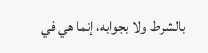بالشرط ولا بجوابه، إنما هي في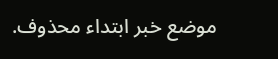موضع خبر ابتداء محذوف.